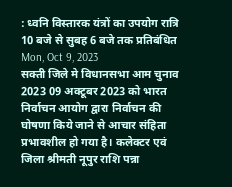: ध्वनि विस्तारक यंत्रों का उपयोग रात्रि 10 बजे से सुबह 6 बजे तक प्रतिबंधित
Mon, Oct 9, 2023
सक्ती जिले मे विधानसभा आम चुनाव 2023 09 अक्टूबर 2023 को भारत निर्वाचन आयोग द्वारा निर्वाचन की घोषणा किये जाने से आचार संहिता प्रभावशील हो गया है। कलेक्टर एवं जिला श्रीमती नूपुर राशि पन्ना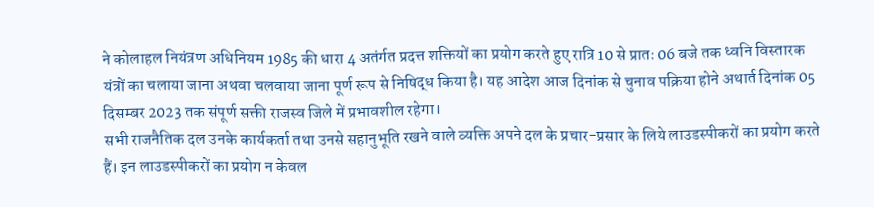ने कोलाहल नियंत्रण अधिनियम 1985 की धारा 4 अतंर्गत प्रदत्त शक्तियों का प्रयोग करते हुए रात्रि 10 से प्रातः 06 बजे तक ध्वनि विस्तारक यंत्रों का चलाया जाना अथवा चलवाया जाना पूर्ण रूप से निषिद्ध किया है। यह आदेश आज दिनांक से चुनाव पक्रिया होने अथार्त दिनांक 05 दिसम्बर 2023 तक संपूर्ण सक्ती राजस्व जिले में प्रभावशील रहेगा।
सभी राजनैतिक दल उनके कार्यकर्ता तथा उनसे सहानुभूति रखने वाले व्यक्ति अपने दल के प्रचार-प्रसार के लिये लाउडस्पीकरों का प्रयोग करते हैं। इन लाउडस्पीकरों का प्रयोग न केवल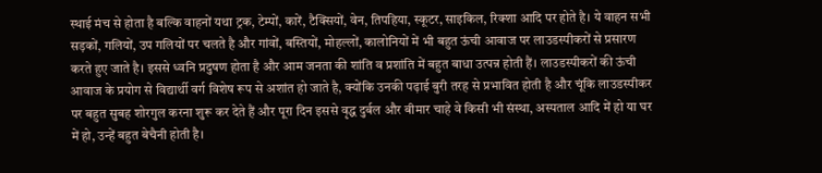स्थाई मंच से होता है बल्कि वाहनों यथा ट्रक, टेम्पों, कारें, टैक्सियों, वेन, तिपहिया, स्कूटर, साइकिल, रिक्शा आदि पर होते है। ये वाहन सभी सड़कों, गलियों, उप गलियों पर चलते है और गांवों, बस्तियों, मोहल्लों, कालोनियों में भी बहुत ऊंची आवाज पर लाउडस्पीकरों से प्रसारण करते हुए जाते है। इससे ध्वनि प्रदुषण होता है और आम जनता की शांति व प्रशांति में बहुत बाधा उत्पन्न होती हैं। लाउडस्पीकरों की ऊंची आवाज के प्रयोग से विद्यार्थी वर्ग विशेष रूप से अशांत हो जाते है, क्योंकि उनकी पढ़ाई बुरी तरह से प्रभावित होती है और चूंकि लाउडस्पीकर पर बहुत सुबह शोरगुल करना शुरू कर देते हैं और पूरा दिन इससे वृद्ध दुर्बल और बीमार चाहे वे किसी भी संस्था, अस्पताल आदि में हो या घर में हो, उन्हें बहुत बेचैनी होती है।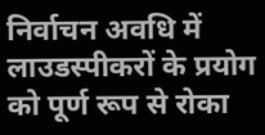निर्वाचन अवधि में लाउडस्पीकरों के प्रयोग को पूर्ण रूप से रोका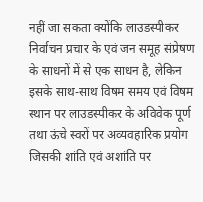नहीं जा सकता क्योंकि लाउडस्पीकर निर्वाचन प्रचार के एवं जन समूह संप्रेषण के साधनों में से एक साधन है, लेकिन इसके साथ-साथ विषम समय एवं विषम स्थान पर लाउडस्पीकर के अविवेक पूर्ण तथा ऊंचे स्वरों पर अव्यवहारिक प्रयोग जिसकी शांति एवं अशांति पर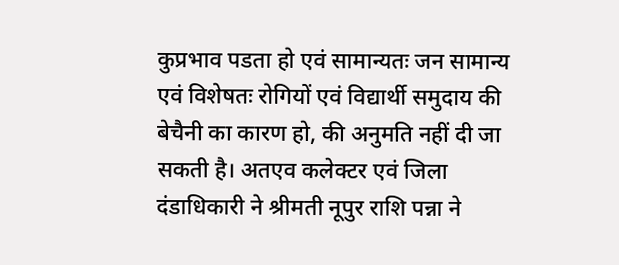कुप्रभाव पडता हो एवं सामान्यतः जन सामान्य एवं विशेषतः रोगियों एवं विद्यार्थी समुदाय की बेचैनी का कारण हो, की अनुमति नहीं दी जा सकती है। अतएव कलेक्टर एवं जिला दंडाधिकारी ने श्रीमती नूपुर राशि पन्ना ने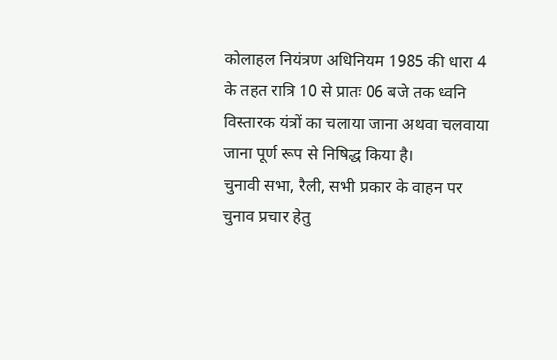कोलाहल नियंत्रण अधिनियम 1985 की धारा 4 के तहत रात्रि 10 से प्रातः 06 बजे तक ध्वनि विस्तारक यंत्रों का चलाया जाना अथवा चलवाया जाना पूर्ण रूप से निषिद्ध किया है।
चुनावी सभा, रैली, सभी प्रकार के वाहन पर चुनाव प्रचार हेतु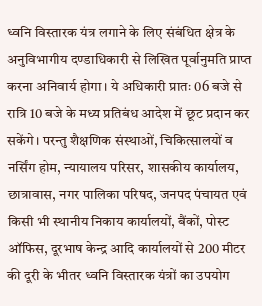ध्वनि विस्तारक यंत्र लगाने के लिए संबंधित क्षेत्र के अनुविभागीय दण्डाधिकारी से लिखित पूर्वानुमति प्राप्त करना अनिवार्य होगा। ये अधिकारी प्रातः 06 बजे से रात्रि 10 बजे के मध्य प्रतिबंध आदेश में छूट प्रदान कर सकेंगे। परन्तु शैक्षणिक संस्थाओं, चिकित्सालयों व नर्सिंग होम, न्यायालय परिसर, शासकीय कार्यालय, छात्रावास, नगर पालिका परिषद, जनपद पंचायत एवं किसी भी स्थानीय निकाय कार्यालयों, बैंकों, पोस्ट ऑफिस, दूरभाष केन्द्र आदि कार्यालयों से 200 मीटर की दूरी के भीतर ध्वनि विस्तारक यंत्रों का उपयोग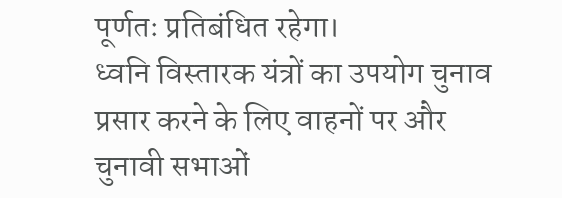पूर्णतः प्रतिबंधित रहेगा।
ध्वनि विस्तारक यंत्रों का उपयोग चुनाव प्रसार करने के लिए वाहनों पर और चुनावी सभाओं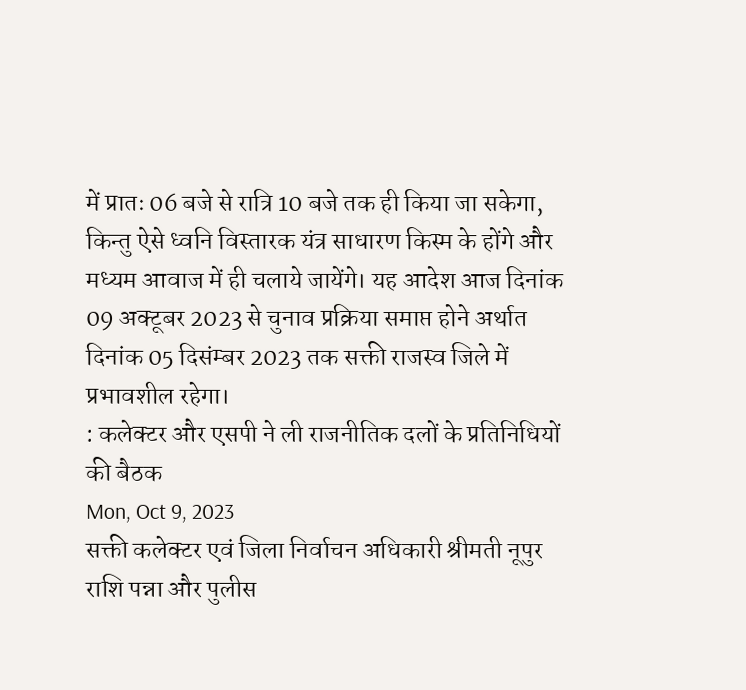में प्रातः 06 बजे से रात्रि 10 बजे तक ही किया जा सकेगा, किन्तु ऐसे ध्वनि विस्तारक यंत्र साधारण किस्म के होंगे और मध्यम आवाज में ही चलाये जायेंगे। यह आदेश आज दिनांक 09 अक्टूबर 2023 से चुनाव प्रक्रिया समाप्त होने अर्थात दिनांक 05 दिसंम्बर 2023 तक सक्ती राजस्व जिले में प्रभावशील रहेगा।
: कलेक्टर और एसपी ने ली राजनीतिक दलों के प्रतिनिधियों की बैठक
Mon, Oct 9, 2023
सक्ती कलेक्टर एवं जिला निर्वाचन अधिकारी श्रीमती नूपुर राशि पन्ना और पुलीस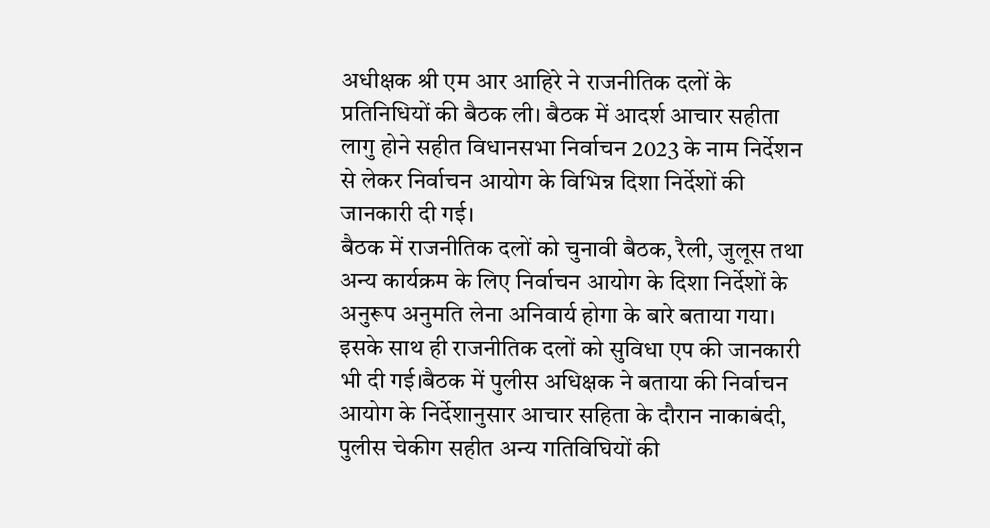अधीक्षक श्री एम आर आहिरे ने राजनीतिक दलों के प्रतिनिधियों की बैठक ली। बैठक में आदर्श आचार सहीता लागु होने सहीत विधानसभा निर्वाचन 2023 के नाम निर्देशन से लेकर निर्वाचन आयोग के विभिन्न दिशा निर्देशों की जानकारी दी गई।
बैठक में राजनीतिक दलों को चुनावी बैठक, रैली, जुलूस तथा अन्य कार्यक्रम के लिए निर्वाचन आयोग के दिशा निर्देशों के अनुरूप अनुमति लेना अनिवार्य होगा के बारे बताया गया। इसके साथ ही राजनीतिक दलों को सुविधा एप की जानकारी भी दी गई।बैठक में पुलीस अधिक्षक ने बताया की निर्वाचन आयोग के निर्देशानुसार आचार सहिता के दौरान नाकाबंदी, पुलीस चेकीग सहीत अन्य गतिविघियों की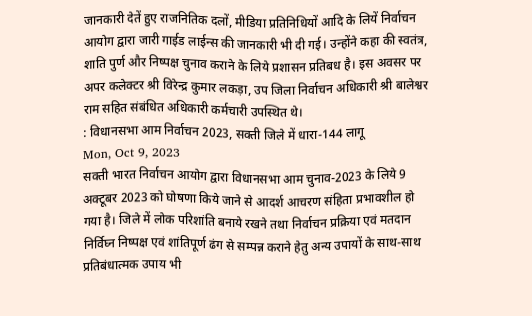जानकारी देतें हुए राजनितिक दलों, मीडिया प्रतिनिधियों आदि के लियें निर्वाचन आयोग द्वारा जारी गाईड लाईन्स की जानकारी भी दी गई। उन्होंने कहा की स्वतंत्र, शाति पुर्ण और निष्पक्ष चुनाव कराने के लिये प्रशासन प्रतिबध है। इस अवसर पर अपर कलेक्टर श्री विरेन्द्र कुमार लकड़ा, उप जिला निर्वाचन अधिकारी श्री बालेश्वर राम सहित संबंधित अधिकारी कर्मचारी उपस्थित थे।
: विधानसभा आम निर्वाचन 2023, सक्ती जिले में धारा-144 लागू
Mon, Oct 9, 2023
सक्ती भारत निर्वाचन आयोग द्वारा विधानसभा आम चुनाव-2023 के लिये 9 अक्टूबर 2023 को घोषणा किये जाने से आदर्श आचरण संहिता प्रभावशील हो गया है। जिले में लोक परिशांति बनाये रखने तथा निर्वाचन प्रक्रिया एवं मतदान निर्विघ्न निष्पक्ष एवं शांतिपूर्ण ढंग से सम्पन्न कराने हेतु अन्य उपायों के साथ-साथ प्रतिबंधात्मक उपाय भी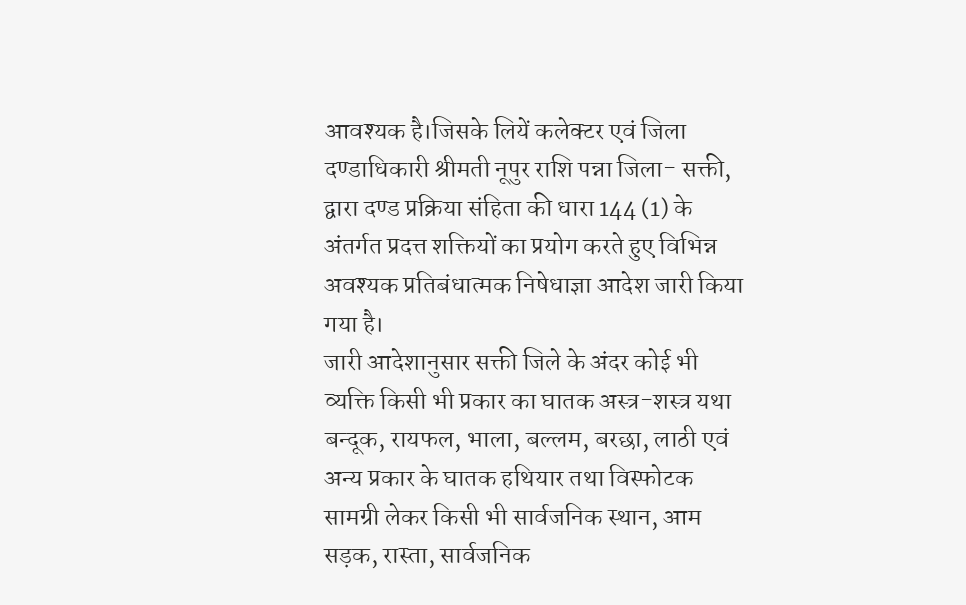आवश्यक है।जिसके लियें कलेक्टर एवं जिला दण्डाधिकारी श्रीमती नूपुर राशि पन्ना जिला- सक्ती, द्वारा दण्ड प्रक्रिया संहिता की धारा 144 (1) के अंतर्गत प्रदत्त शक्तियों का प्रयोग करते हुए विभिन्न अवश्यक प्रतिबंधात्मक निषेधाज्ञा आदेश जारी किया गया है।
जारी आदेशानुसार सक्ती जिले के अंदर कोई भी व्यक्ति किसी भी प्रकार का घातक अस्त्र-शस्त्र यथा बन्दूक, रायफल, भाला, बल्लम, बरछा, लाठी एवं अन्य प्रकार के घातक हथियार तथा विस्फोटक सामग्री लेकर किसी भी सार्वजनिक स्थान, आम सड़क, रास्ता, सार्वजनिक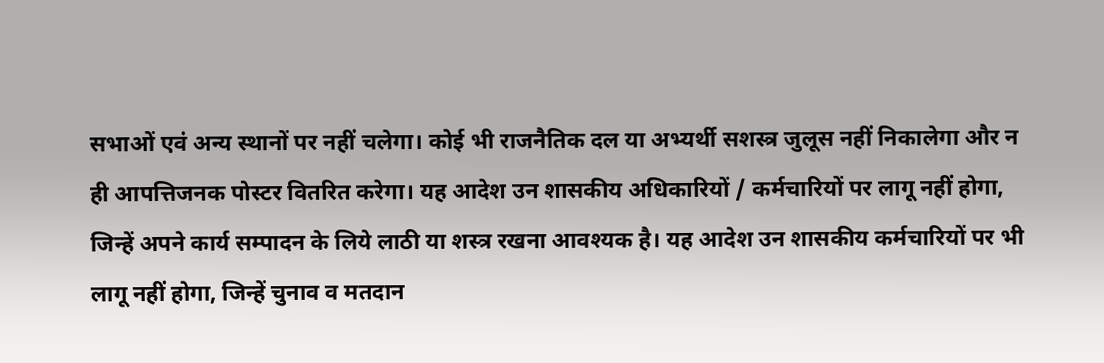सभाओं एवं अन्य स्थानों पर नहीं चलेगा। कोई भी राजनैतिक दल या अभ्यर्थी सशस्त्र जुलूस नहीं निकालेगा और न ही आपत्तिजनक पोस्टर वितरित करेगा। यह आदेश उन शासकीय अधिकारियों / कर्मचारियों पर लागू नहीं होगा, जिन्हें अपने कार्य सम्पादन के लिये लाठी या शस्त्र रखना आवश्यक है। यह आदेश उन शासकीय कर्मचारियों पर भी लागू नहीं होगा, जिन्हें चुनाव व मतदान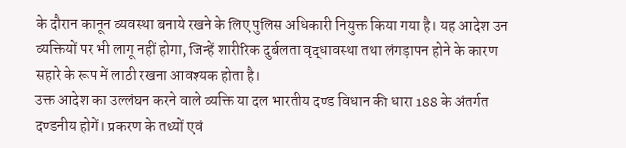के दौरान कानून व्यवस्था बनाये रखने के लिए पुलिस अधिकारी नियुक्त किया गया है। यह आदेश उन व्यक्तियों पर भी लागू नहीं होगा, जिन्हें शारीरिक दुर्बलता वृद्धावस्था तथा लंगड़ापन होने के कारण सहारे के रूप में लाठी रखना आवश्यक होता है।
उक्त आदेश का उल्लंघन करने वाले व्यक्ति या दल भारतीय दण्ड विधान की धारा 188 के अंतर्गत दण्डनीय होगें। प्रकरण के तथ्यों एवं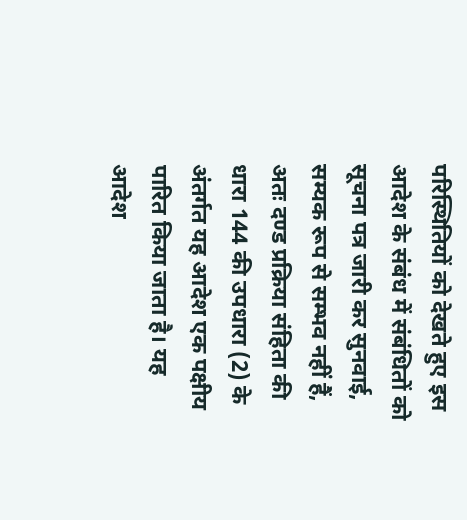परिस्थितियों को देखते हुए इस आदेश के संबंध में संबंधितों को सूचना पत्र जारी कर सुनवाई, सम्यक रूप से सम्भव नहीं हैं, अतः दण्ड प्रक्रिया संहिता की धारा 144 की उपधारा (2) के अंतर्गत यह आदेश एक पक्षीय पारित किया जाता है। यह आदेश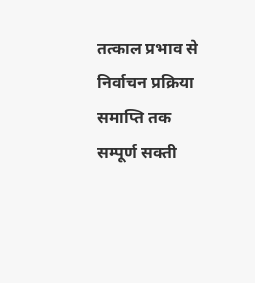तत्काल प्रभाव से निर्वाचन प्रक्रिया समाप्ति तक सम्पूर्ण सक्ती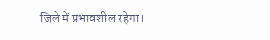जिले में प्रभावशील रहेगा।